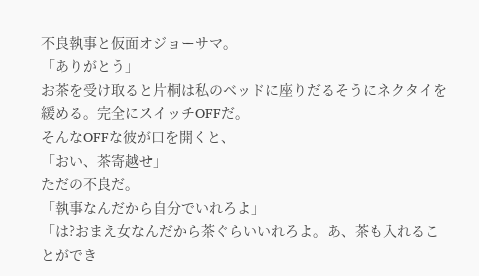不良執事と仮面オジョーサマ。
「ありがとう」
お茶を受け取ると片桐は私のベッドに座りだるそうにネクタイを緩める。完全にスイッチOFFだ。
そんなOFFな彼が口を開くと、
「おい、茶寄越せ」
ただの不良だ。
「執事なんだから自分でいれろよ」
「は?おまえ女なんだから茶ぐらいいれろよ。あ、茶も入れることができ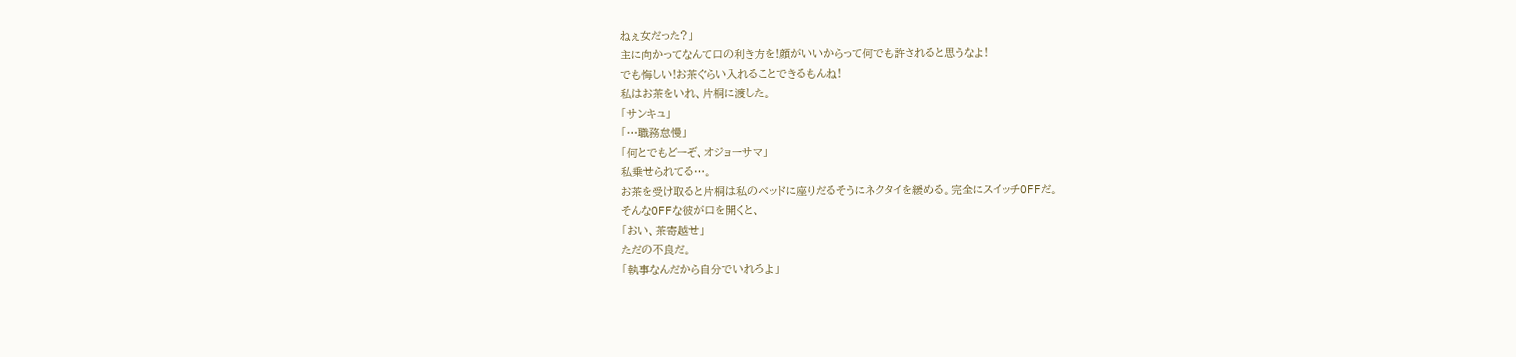ねぇ女だった?」
主に向かってなんて口の利き方を!顔がいいからって何でも許されると思うなよ!
でも悔しい!お茶ぐらい入れることできるもんね!
私はお茶をいれ、片桐に渡した。
「サンキュ」
「…職務怠慢」
「何とでもどーぞ、オジョーサマ」
私乗せられてる…。
お茶を受け取ると片桐は私のベッドに座りだるそうにネクタイを緩める。完全にスイッチOFFだ。
そんなOFFな彼が口を開くと、
「おい、茶寄越せ」
ただの不良だ。
「執事なんだから自分でいれろよ」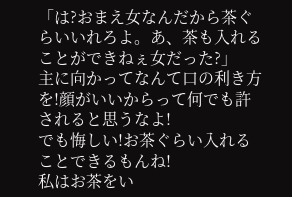「は?おまえ女なんだから茶ぐらいいれろよ。あ、茶も入れることができねぇ女だった?」
主に向かってなんて口の利き方を!顔がいいからって何でも許されると思うなよ!
でも悔しい!お茶ぐらい入れることできるもんね!
私はお茶をい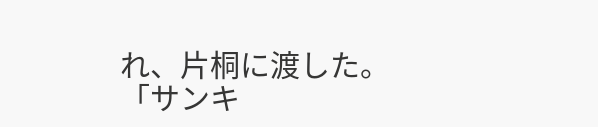れ、片桐に渡した。
「サンキ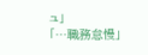ュ」
「…職務怠慢」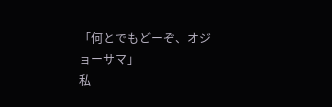「何とでもどーぞ、オジョーサマ」
私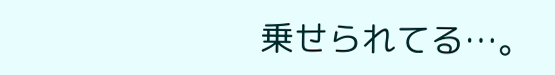乗せられてる…。